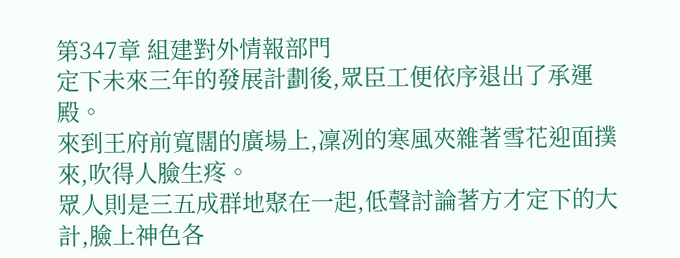第347章 組建對外情報部門
定下未來三年的發展計劃後,眾臣工便依序退出了承運殿。
來到王府前寬闊的廣場上,凜冽的寒風夾雜著雪花迎面撲來,吹得人臉生疼。
眾人則是三五成群地聚在一起,低聲討論著方才定下的大計,臉上神色各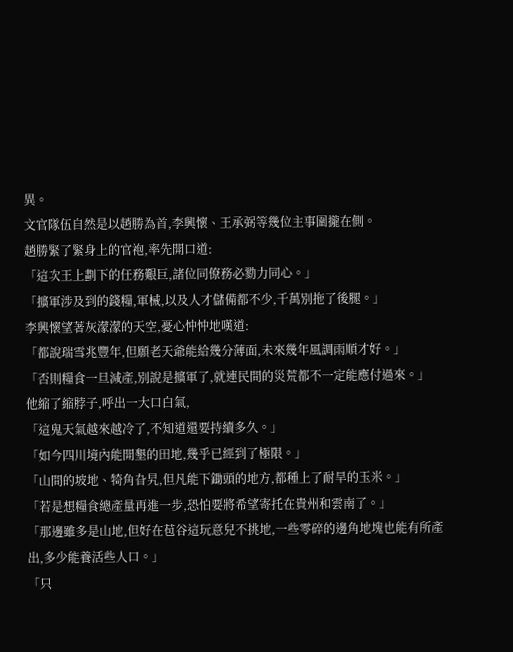異。
文官隊伍自然是以趙勝為首,李興懷、王承弼等幾位主事圍攏在側。
趙勝緊了緊身上的官袍,率先開口道:
「這次王上劃下的任務艱巨,諸位同僚務必勠力同心。」
「擴軍涉及到的錢糧,軍械,以及人才儲備都不少,千萬別拖了後腿。」
李興懷望著灰濛濛的天空,憂心忡忡地嘆道:
「都說瑞雪兆豐年,但願老天爺能給幾分薄面,未來幾年風調雨順才好。」
「否則糧食一旦減產,別說是擴軍了,就連民間的災荒都不一定能應付過來。」
他縮了縮脖子,呼出一大口白氣,
「這鬼天氣越來越冷了,不知道還要持續多久。」
「如今四川境內能開墾的田地,幾乎已經到了極限。」
「山間的坡地、犄角旮旯,但凡能下鋤頭的地方,都種上了耐旱的玉米。」
「若是想糧食總產量再進一步,恐怕要將希望寄托在貴州和雲南了。」
「那邊雖多是山地,但好在苞谷這玩意兒不挑地,一些零碎的邊角地塊也能有所產出,多少能養活些人口。」
「只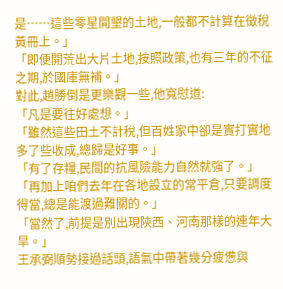是……這些零星開墾的土地,一般都不計算在徵稅黃冊上。」
「即便開荒出大片土地,按照政策,也有三年的不征之期,於國庫無補。」
對此,趙勝倒是更樂觀一些,他寬慰道:
「凡是要往好處想。」
「雖然這些田土不計稅,但百姓家中卻是實打實地多了些收成,總歸是好事。」
「有了存糧,民間的抗風險能力自然就強了。」
「再加上咱們去年在各地設立的常平倉,只要調度得當,總是能渡過難關的。」
「當然了,前提是別出現陝西、河南那樣的連年大旱。」
王承弼順勢接過話頭,語氣中帶著幾分疲憊與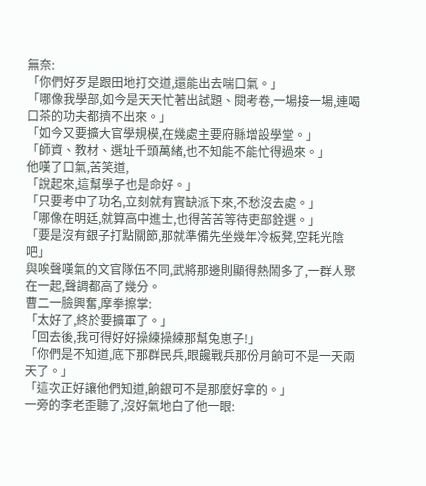無奈:
「你們好歹是跟田地打交道,還能出去喘口氣。」
「哪像我學部,如今是天天忙著出試題、閱考卷,一場接一場,連喝口茶的功夫都擠不出來。」
「如今又要擴大官學規模,在幾處主要府縣增設學堂。」
「師資、教材、選址千頭萬緒,也不知能不能忙得過來。」
他嘆了口氣,苦笑道,
「說起來,這幫學子也是命好。」
「只要考中了功名,立刻就有實缺派下來,不愁沒去處。」
「哪像在明廷,就算高中進士,也得苦苦等待吏部銓選。」
「要是沒有銀子打點關節,那就準備先坐幾年冷板凳,空耗光陰吧」
與唉聲嘆氣的文官隊伍不同,武將那邊則顯得熱鬧多了,一群人聚在一起,聲調都高了幾分。
曹二一臉興奮,摩拳擦掌:
「太好了,終於要擴軍了。」
「回去後,我可得好好操練操練那幫兔崽子!」
「你們是不知道,底下那群民兵,眼饞戰兵那份月餉可不是一天兩天了。」
「這次正好讓他們知道,餉銀可不是那麼好拿的。」
一旁的李老歪聽了,沒好氣地白了他一眼: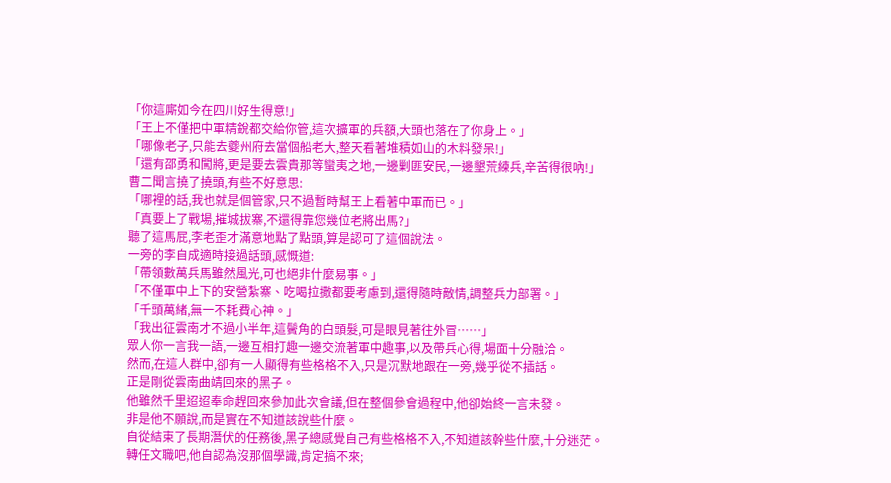「你這廝如今在四川好生得意!」
「王上不僅把中軍精銳都交給你管,這次擴軍的兵額,大頭也落在了你身上。」
「哪像老子,只能去夔州府去當個船老大,整天看著堆積如山的木料發呆!」
「還有邵勇和闖將,更是要去雲貴那等蠻夷之地,一邊剿匪安民,一邊墾荒練兵,辛苦得很吶!」
曹二聞言撓了撓頭,有些不好意思:
「哪裡的話,我也就是個管家,只不過暫時幫王上看著中軍而已。」
「真要上了戰場,摧城拔寨,不還得靠您幾位老將出馬?」
聽了這馬屁,李老歪才滿意地點了點頭,算是認可了這個說法。
一旁的李自成適時接過話頭,感慨道:
「帶領數萬兵馬雖然風光,可也絕非什麼易事。」
「不僅軍中上下的安營紮寨、吃喝拉撒都要考慮到,還得隨時敵情,調整兵力部署。」
「千頭萬緒,無一不耗費心神。」
「我出征雲南才不過小半年,這鬢角的白頭髮,可是眼見著往外冒……」
眾人你一言我一語,一邊互相打趣一邊交流著軍中趣事,以及帶兵心得,場面十分融洽。
然而,在這人群中,卻有一人顯得有些格格不入,只是沉默地跟在一旁,幾乎從不插話。
正是剛從雲南曲靖回來的黑子。
他雖然千里迢迢奉命趕回來參加此次會議,但在整個參會過程中,他卻始終一言未發。
非是他不願說,而是實在不知道該說些什麼。
自從結束了長期潛伏的任務後,黑子總感覺自己有些格格不入,不知道該幹些什麼,十分迷茫。
轉任文職吧,他自認為沒那個學識,肯定搞不來;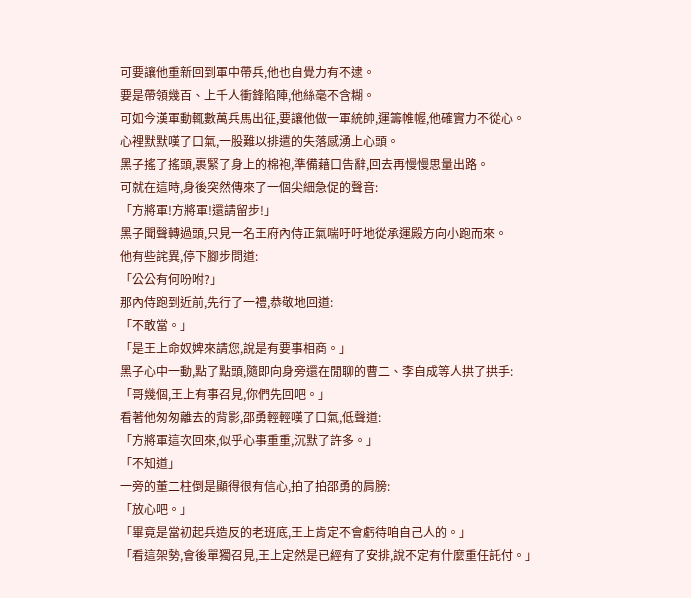可要讓他重新回到軍中帶兵,他也自覺力有不逮。
要是帶領幾百、上千人衝鋒陷陣,他絲毫不含糊。
可如今漢軍動輒數萬兵馬出征,要讓他做一軍統帥,運籌帷幄,他確實力不從心。
心裡默默嘆了口氣,一股難以排遣的失落感湧上心頭。
黑子搖了搖頭,裹緊了身上的棉袍,準備藉口告辭,回去再慢慢思量出路。
可就在這時,身後突然傳來了一個尖細急促的聲音:
「方將軍!方將軍!還請留步!」
黑子聞聲轉過頭,只見一名王府內侍正氣喘吁吁地從承運殿方向小跑而來。
他有些詫異,停下腳步問道:
「公公有何吩咐?」
那內侍跑到近前,先行了一禮,恭敬地回道:
「不敢當。」
「是王上命奴婢來請您,說是有要事相商。」
黑子心中一動,點了點頭,隨即向身旁還在閒聊的曹二、李自成等人拱了拱手:
「哥幾個,王上有事召見,你們先回吧。」
看著他匆匆離去的背影,邵勇輕輕嘆了口氣,低聲道:
「方將軍這次回來,似乎心事重重,沉默了許多。」
「不知道」
一旁的董二柱倒是顯得很有信心,拍了拍邵勇的肩膀:
「放心吧。」
「畢竟是當初起兵造反的老班底,王上肯定不會虧待咱自己人的。」
「看這架勢,會後單獨召見,王上定然是已經有了安排,說不定有什麼重任託付。」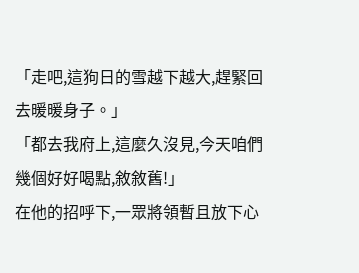「走吧,這狗日的雪越下越大,趕緊回去暖暖身子。」
「都去我府上,這麼久沒見,今天咱們幾個好好喝點,敘敘舊!」
在他的招呼下,一眾將領暫且放下心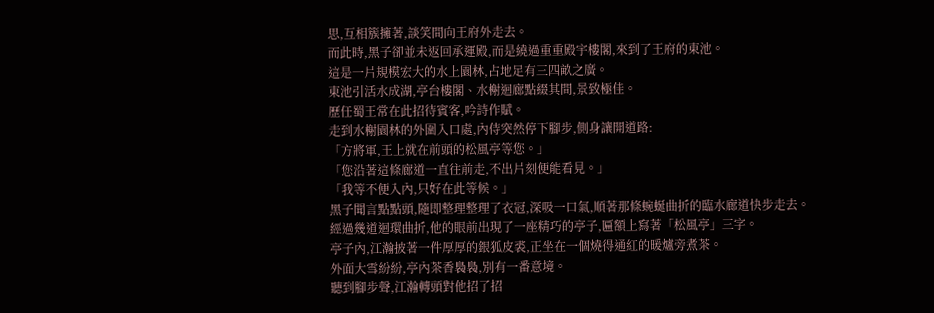思,互相簇擁著,談笑間向王府外走去。
而此時,黑子卻並未返回承運殿,而是繞過重重殿宇樓閣,來到了王府的東池。
這是一片規模宏大的水上園林,占地足有三四畝之廣。
東池引活水成湖,亭台樓閣、水榭迴廊點綴其間,景致極佳。
歷任蜀王常在此招待賓客,吟詩作賦。
走到水榭園林的外圍入口處,內侍突然停下腳步,側身讓開道路:
「方將軍,王上就在前頭的松風亭等您。」
「您沿著這條廊道一直往前走,不出片刻便能看見。」
「我等不便入內,只好在此等候。」
黑子聞言點點頭,隨即整理整理了衣冠,深吸一口氣,順著那條蜿蜒曲折的臨水廊道快步走去。
經過幾道迴環曲折,他的眼前出現了一座精巧的亭子,匾額上寫著「松風亭」三字。
亭子內,江瀚披著一件厚厚的銀狐皮裘,正坐在一個燒得通紅的暖爐旁煮茶。
外面大雪紛紛,亭內茶香裊裊,別有一番意境。
聽到腳步聲,江瀚轉頭對他招了招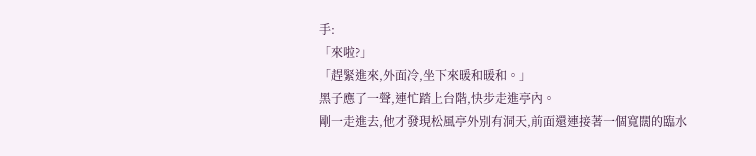手:
「來啦?」
「趕緊進來,外面冷,坐下來暖和暖和。」
黑子應了一聲,連忙踏上台階,快步走進亭內。
剛一走進去,他才發現松風亭外別有洞天,前面還連接著一個寬闊的臨水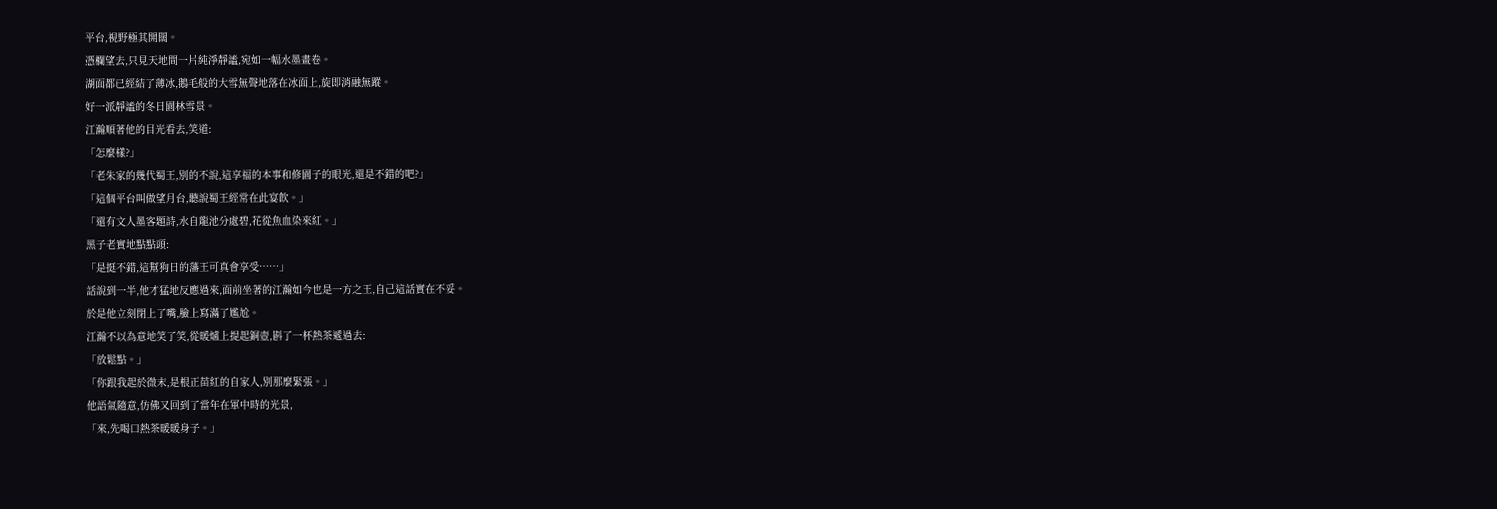平台,視野極其開闊。
憑欄望去,只見天地間一片純淨靜謐,宛如一幅水墨畫卷。
湖面都已經結了薄冰,鵝毛般的大雪無聲地落在冰面上,旋即消融無蹤。
好一派靜謐的冬日園林雪景。
江瀚順著他的目光看去,笑道:
「怎麼樣?」
「老朱家的幾代蜀王,別的不說,這享福的本事和修園子的眼光,還是不錯的吧?」
「這個平台叫做望月台,聽說蜀王經常在此宴飲。」
「還有文人墨客題詩,水自龍池分處碧,花從魚血染來紅。」
黑子老實地點點頭:
「是挺不錯,這幫狗日的藩王可真會享受……」
話說到一半,他才猛地反應過來,面前坐著的江瀚如今也是一方之王,自己這話實在不妥。
於是他立刻閉上了嘴,臉上寫滿了尷尬。
江瀚不以為意地笑了笑,從暖爐上提起銅壺,斟了一杯熱茶遞過去:
「放鬆點。」
「你跟我起於微末,是根正苗紅的自家人,別那麼緊張。」
他語氣隨意,仿佛又回到了當年在軍中時的光景,
「來,先喝口熱茶暖暖身子。」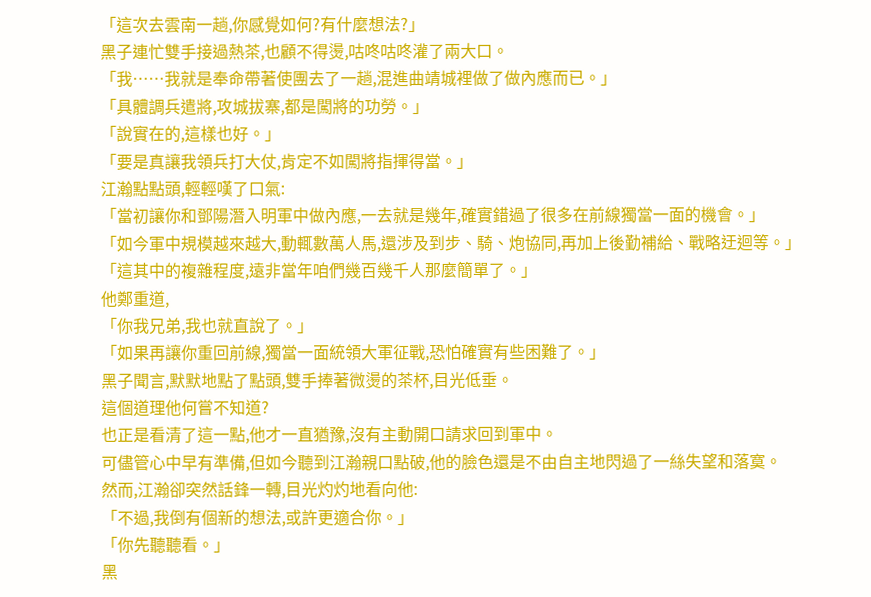「這次去雲南一趟,你感覺如何?有什麼想法?」
黑子連忙雙手接過熱茶,也顧不得燙,咕咚咕咚灌了兩大口。
「我……我就是奉命帶著使團去了一趟,混進曲靖城裡做了做內應而已。」
「具體調兵遣將,攻城拔寨,都是闖將的功勞。」
「說實在的,這樣也好。」
「要是真讓我領兵打大仗,肯定不如闖將指揮得當。」
江瀚點點頭,輕輕嘆了口氣:
「當初讓你和鄧陽潛入明軍中做內應,一去就是幾年,確實錯過了很多在前線獨當一面的機會。」
「如今軍中規模越來越大,動輒數萬人馬,還涉及到步、騎、炮協同,再加上後勤補給、戰略迂迴等。」
「這其中的複雜程度,遠非當年咱們幾百幾千人那麼簡單了。」
他鄭重道,
「你我兄弟,我也就直說了。」
「如果再讓你重回前線,獨當一面統領大軍征戰,恐怕確實有些困難了。」
黑子聞言,默默地點了點頭,雙手捧著微燙的茶杯,目光低垂。
這個道理他何嘗不知道?
也正是看清了這一點,他才一直猶豫,沒有主動開口請求回到軍中。
可儘管心中早有準備,但如今聽到江瀚親口點破,他的臉色還是不由自主地閃過了一絲失望和落寞。
然而,江瀚卻突然話鋒一轉,目光灼灼地看向他:
「不過,我倒有個新的想法,或許更適合你。」
「你先聽聽看。」
黑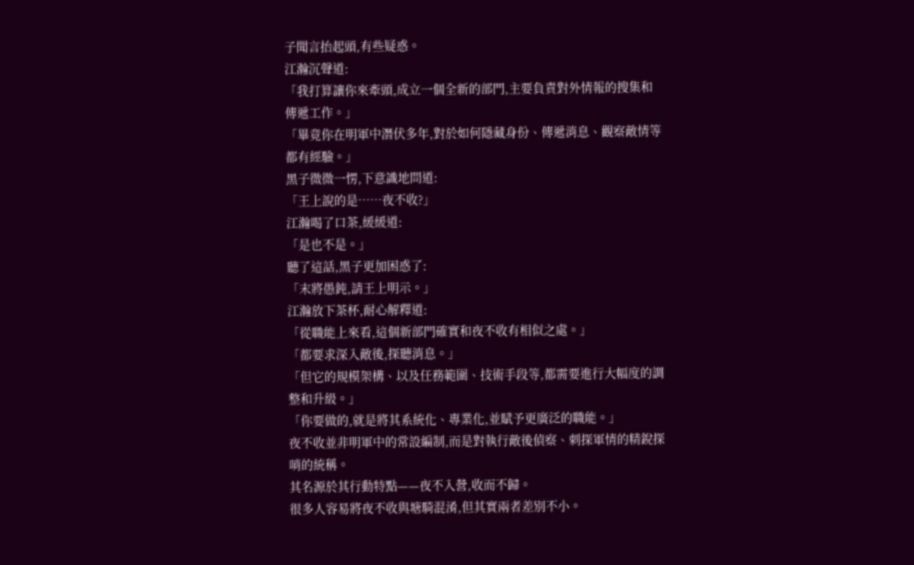子聞言抬起頭,有些疑惑。
江瀚沉聲道:
「我打算讓你來牽頭,成立一個全新的部門,主要負責對外情報的搜集和傳遞工作。」
「畢竟你在明軍中潛伏多年,對於如何隱藏身份、傳遞消息、觀察敵情等都有經驗。」
黑子微微一愣,下意識地問道:
「王上說的是……夜不收?」
江瀚喝了口茶,緩緩道:
「是也不是。」
聽了這話,黑子更加困惑了:
「末將愚鈍,請王上明示。」
江瀚放下茶杯,耐心解釋道:
「從職能上來看,這個新部門確實和夜不收有相似之處。」
「都要求深入敵後,探聽消息。」
「但它的規模架構、以及任務範圍、技術手段等,都需要進行大幅度的調整和升級。」
「你要做的,就是將其系統化、專業化,並賦予更廣泛的職能。」
夜不收並非明軍中的常設編制,而是對執行敵後偵察、刺探軍情的精銳探哨的統稱。
其名源於其行動特點——夜不入營,收而不歸。
很多人容易將夜不收與塘騎混淆,但其實兩者差別不小。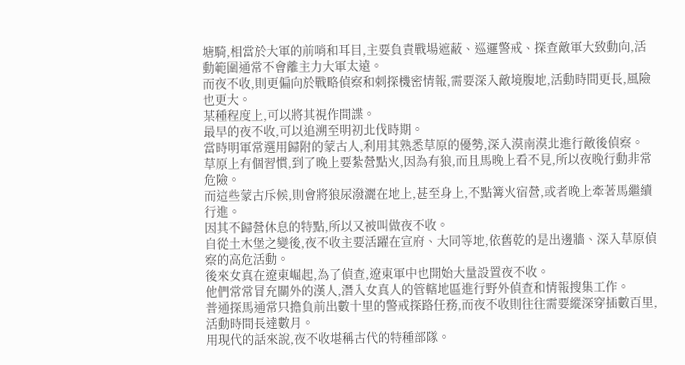塘騎,相當於大軍的前哨和耳目,主要負責戰場遮蔽、巡邏警戒、探查敵軍大致動向,活動範圍通常不會離主力大軍太遠。
而夜不收,則更偏向於戰略偵察和刺探機密情報,需要深入敵境腹地,活動時間更長,風險也更大。
某種程度上,可以將其視作間諜。
最早的夜不收,可以追溯至明初北伐時期。
當時明軍常選用歸附的蒙古人,利用其熟悉草原的優勢,深入漠南漠北進行敵後偵察。
草原上有個習慣,到了晚上要紮營點火,因為有狼,而且馬晚上看不見,所以夜晚行動非常危險。
而這些蒙古斥候,則會將狼尿潑灑在地上,甚至身上,不點篝火宿營,或者晚上牽著馬繼續行進。
因其不歸營休息的特點,所以又被叫做夜不收。
自從土木堡之變後,夜不收主要活躍在宣府、大同等地,依舊乾的是出邊牆、深入草原偵察的高危活動。
後來女真在遼東崛起,為了偵查,遼東軍中也開始大量設置夜不收。
他們常常冒充關外的漢人,潛入女真人的管轄地區進行野外偵查和情報搜集工作。
普通探馬通常只擔負前出數十里的警戒探路任務,而夜不收則往往需要縱深穿插數百里,活動時間長達數月。
用現代的話來說,夜不收堪稱古代的特種部隊。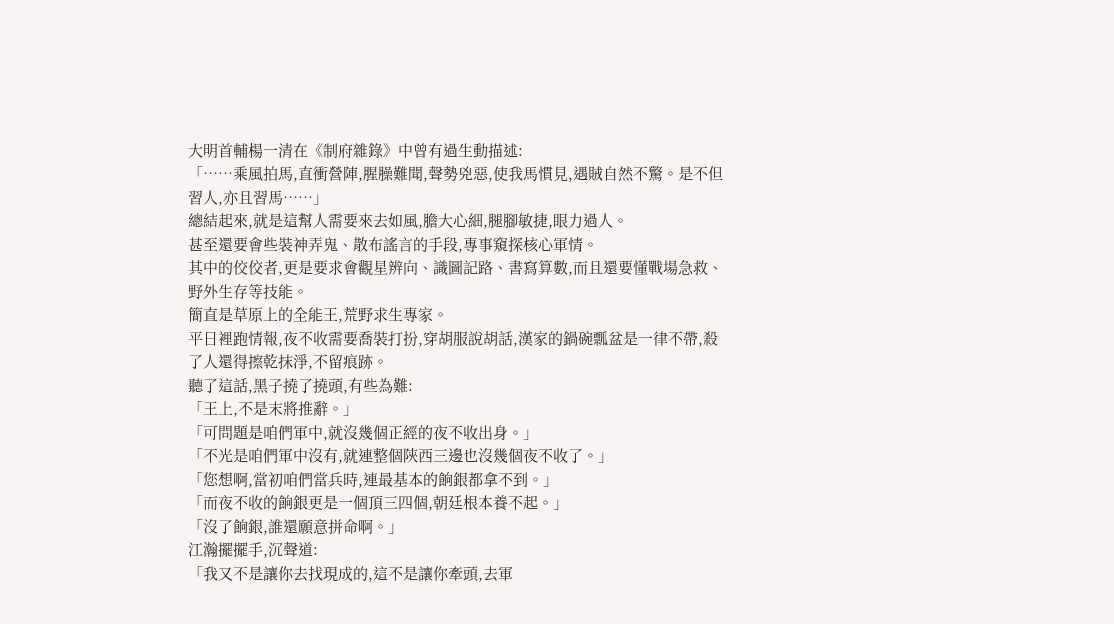大明首輔楊一清在《制府雜錄》中曾有過生動描述:
「……乘風拍馬,直衝營陣,腥臊難聞,聲勢兇惡,使我馬慣見,遇賊自然不驚。是不但習人,亦且習馬……」
總結起來,就是這幫人需要來去如風,膽大心細,腿腳敏捷,眼力過人。
甚至還要會些裝神弄鬼、散布謠言的手段,專事窺探核心軍情。
其中的佼佼者,更是要求會觀星辨向、識圖記路、書寫算數,而且還要懂戰場急救、野外生存等技能。
簡直是草原上的全能王,荒野求生專家。
平日裡跑情報,夜不收需要喬裝打扮,穿胡服說胡話,漢家的鍋碗瓢盆是一律不帶,殺了人還得擦乾抹淨,不留痕跡。
聽了這話,黑子撓了撓頭,有些為難:
「王上,不是末將推辭。」
「可問題是咱們軍中,就沒幾個正經的夜不收出身。」
「不光是咱們軍中沒有,就連整個陝西三邊也沒幾個夜不收了。」
「您想啊,當初咱們當兵時,連最基本的餉銀都拿不到。」
「而夜不收的餉銀更是一個頂三四個,朝廷根本養不起。」
「沒了餉銀,誰還願意拼命啊。」
江瀚擺擺手,沉聲道:
「我又不是讓你去找現成的,這不是讓你牽頭,去軍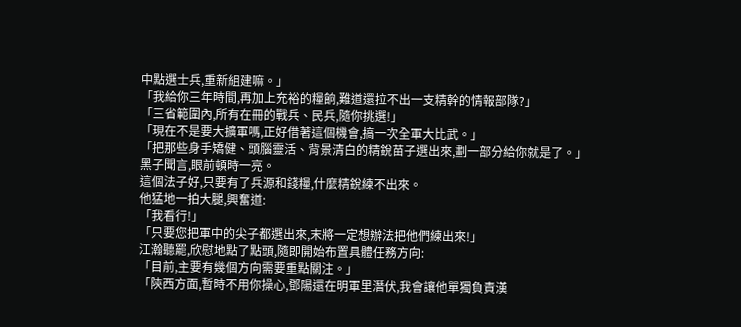中點選士兵,重新組建嘛。」
「我給你三年時間,再加上充裕的糧餉,難道還拉不出一支精幹的情報部隊?」
「三省範圍內,所有在冊的戰兵、民兵,隨你挑選!」
「現在不是要大擴軍嗎,正好借著這個機會,搞一次全軍大比武。」
「把那些身手矯健、頭腦靈活、背景清白的精銳苗子選出來,劃一部分給你就是了。」
黑子聞言,眼前頓時一亮。
這個法子好,只要有了兵源和錢糧,什麼精銳練不出來。
他猛地一拍大腿,興奮道:
「我看行!」
「只要您把軍中的尖子都選出來,末將一定想辦法把他們練出來!」
江瀚聽罷,欣慰地點了點頭,隨即開始布置具體任務方向:
「目前,主要有幾個方向需要重點關注。」
「陝西方面,暫時不用你操心,鄧陽還在明軍里潛伏,我會讓他單獨負責漢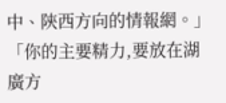中、陝西方向的情報網。」
「你的主要精力,要放在湖廣方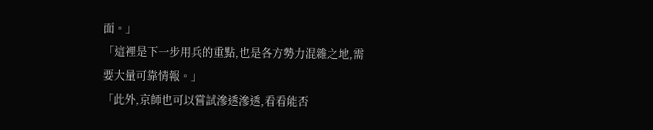面。」
「這裡是下一步用兵的重點,也是各方勢力混雜之地,需要大量可靠情報。」
「此外,京師也可以嘗試滲透滲透,看看能否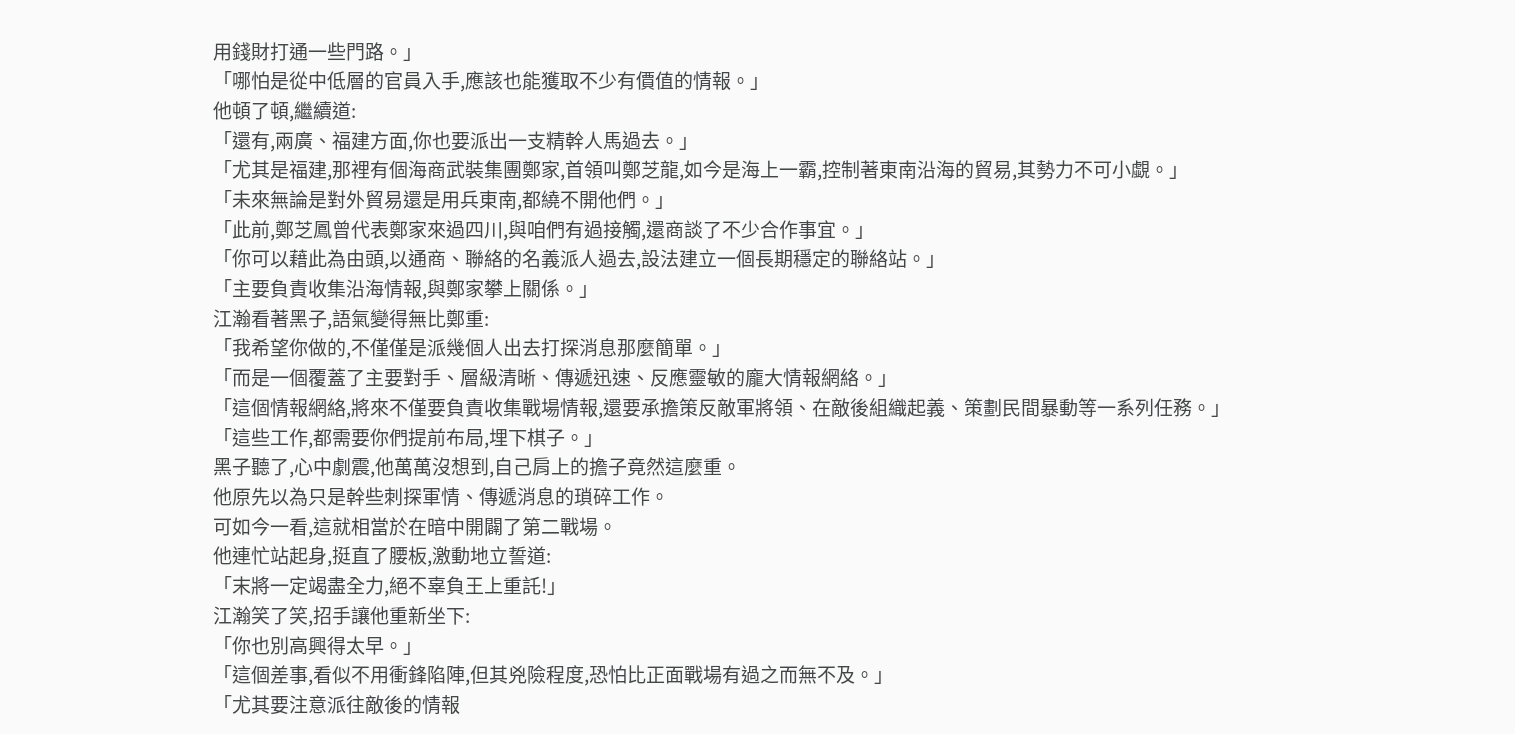用錢財打通一些門路。」
「哪怕是從中低層的官員入手,應該也能獲取不少有價值的情報。」
他頓了頓,繼續道:
「還有,兩廣、福建方面,你也要派出一支精幹人馬過去。」
「尤其是福建,那裡有個海商武裝集團鄭家,首領叫鄭芝龍,如今是海上一霸,控制著東南沿海的貿易,其勢力不可小覷。」
「未來無論是對外貿易還是用兵東南,都繞不開他們。」
「此前,鄭芝鳳曾代表鄭家來過四川,與咱們有過接觸,還商談了不少合作事宜。」
「你可以藉此為由頭,以通商、聯絡的名義派人過去,設法建立一個長期穩定的聯絡站。」
「主要負責收集沿海情報,與鄭家攀上關係。」
江瀚看著黑子,語氣變得無比鄭重:
「我希望你做的,不僅僅是派幾個人出去打探消息那麼簡單。」
「而是一個覆蓋了主要對手、層級清晰、傳遞迅速、反應靈敏的龐大情報網絡。」
「這個情報網絡,將來不僅要負責收集戰場情報,還要承擔策反敵軍將領、在敵後組織起義、策劃民間暴動等一系列任務。」
「這些工作,都需要你們提前布局,埋下棋子。」
黑子聽了,心中劇震,他萬萬沒想到,自己肩上的擔子竟然這麼重。
他原先以為只是幹些刺探軍情、傳遞消息的瑣碎工作。
可如今一看,這就相當於在暗中開闢了第二戰場。
他連忙站起身,挺直了腰板,激動地立誓道:
「末將一定竭盡全力,絕不辜負王上重託!」
江瀚笑了笑,招手讓他重新坐下:
「你也別高興得太早。」
「這個差事,看似不用衝鋒陷陣,但其兇險程度,恐怕比正面戰場有過之而無不及。」
「尤其要注意派往敵後的情報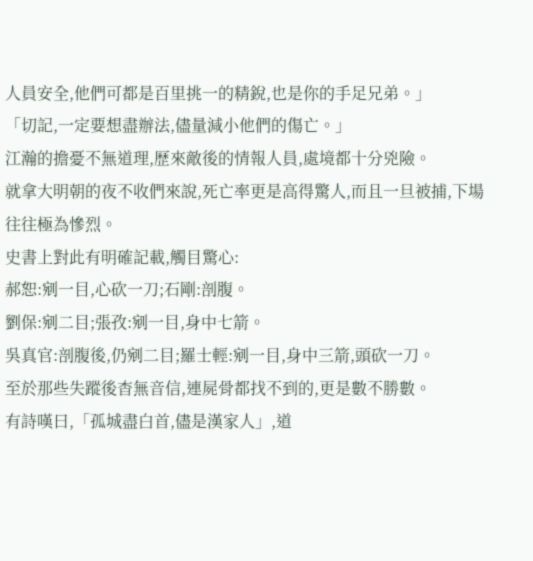人員安全,他們可都是百里挑一的精銳,也是你的手足兄弟。」
「切記,一定要想盡辦法,儘量減小他們的傷亡。」
江瀚的擔憂不無道理,歷來敵後的情報人員,處境都十分兇險。
就拿大明朝的夜不收們來說,死亡率更是高得驚人,而且一旦被捕,下場往往極為慘烈。
史書上對此有明確記載,觸目驚心:
郝恕:剜一目,心砍一刀;石剛:剖腹。
劉保:剜二目;張孜:剜一目,身中七箭。
吳真官:剖腹後,仍剜二目;羅士輕:剜一目,身中三箭,頭砍一刀。
至於那些失蹤後杳無音信,連屍骨都找不到的,更是數不勝數。
有詩嘆曰,「孤城盡白首,儘是漢家人」,道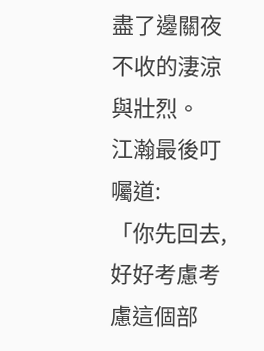盡了邊關夜不收的淒涼與壯烈。
江瀚最後叮囑道:
「你先回去,好好考慮考慮這個部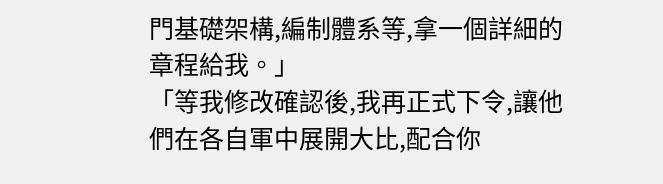門基礎架構,編制體系等,拿一個詳細的章程給我。」
「等我修改確認後,我再正式下令,讓他們在各自軍中展開大比,配合你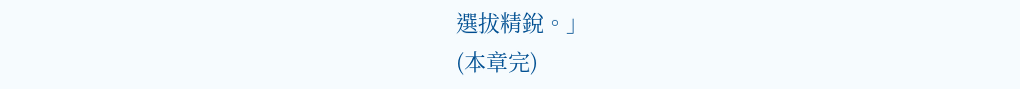選拔精銳。」
(本章完)